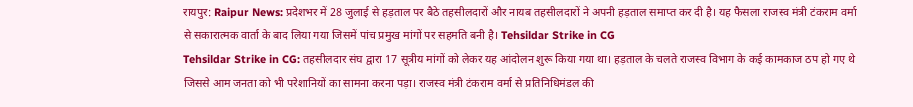रायपुर: Raipur News: प्रदेशभर में 28 जुलाई से हड़ताल पर बैठे तहसीलदारों और नायब तहसीलदारों ने अपनी हड़ताल समाप्त कर दी है। यह फैसला राजस्व मंत्री टंकराम वर्मा से सकारात्मक वार्ता के बाद लिया गया जिसमें पांच प्रमुख मांगों पर सहमति बनी है। Tehsildar Strike in CG
Tehsildar Strike in CG: तहसीलदार संघ द्वारा 17 सूत्रीय मांगों को लेकर यह आंदोलन शुरू किया गया था। हड़ताल के चलते राजस्व विभाग के कई कामकाज ठप हो गए थे जिससे आम जनता को भी परेशानियों का सामना करना पड़ा। राजस्व मंत्री टंकराम वर्मा से प्रतिनिधिमंडल की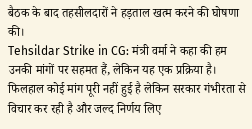बैठक के बाद तहसीलदारों ने हड़ताल खत्म करने की घोषणा की।
Tehsildar Strike in CG: मंत्री वर्मा ने कहा की हम उनकी मांगों पर सहमत हैं, लेकिन यह एक प्रक्रिया है। फिलहाल कोई मांग पूरी नहीं हुई है लेकिन सरकार गंभीरता से विचार कर रही है और जल्द निर्णय लिए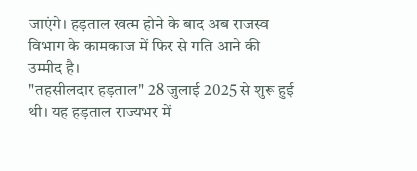जाएंगे। हड़ताल खत्म होने के बाद अब राजस्व विभाग के कामकाज में फिर से गति आने की उम्मीद है।
"तहसीलदार हड़ताल" 28 जुलाई 2025 से शुरू हुई थी। यह हड़ताल राज्यभर में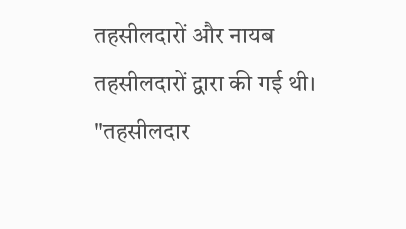तहसीलदारों और नायब तहसीलदारों द्वारा की गई थी।
"तहसीलदार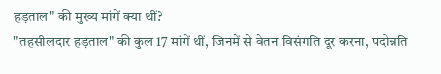हड़ताल" की मुख्य मांगें क्या थीं?
"तहसीलदार हड़ताल" की कुल 17 मांगें थीं, जिनमें से वेतन विसंगति दूर करना, पदोन्नति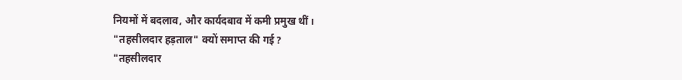नियमों में बदलाव, और कार्यदबाव में कमी प्रमुख थीं।
"तहसीलदार हड़ताल" क्यों समाप्त की गई?
"तहसीलदार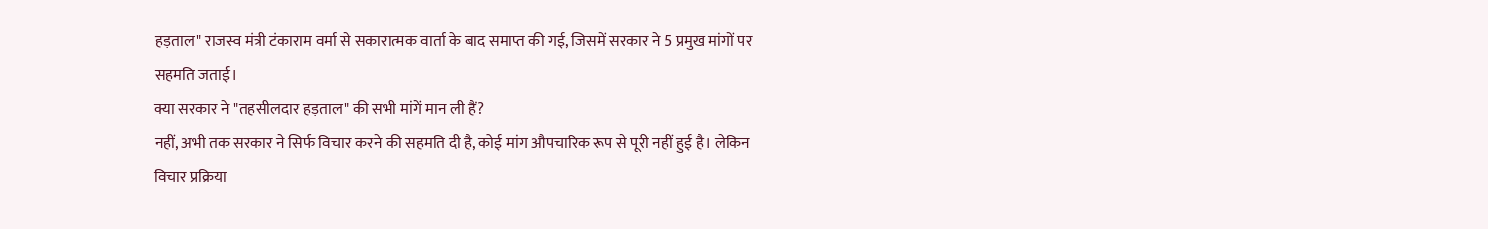हड़ताल" राजस्व मंत्री टंकाराम वर्मा से सकारात्मक वार्ता के बाद समाप्त की गई, जिसमें सरकार ने 5 प्रमुख मांगों पर सहमति जताई।
क्या सरकार ने "तहसीलदार हड़ताल" की सभी मांगें मान ली हैं?
नहीं, अभी तक सरकार ने सिर्फ विचार करने की सहमति दी है, कोई मांग औपचारिक रूप से पूरी नहीं हुई है। लेकिन विचार प्रक्रिया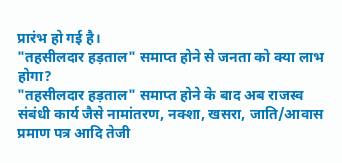प्रारंभ हो गई है।
"तहसीलदार हड़ताल" समाप्त होने से जनता को क्या लाभ होगा?
"तहसीलदार हड़ताल" समाप्त होने के बाद अब राजस्व संबंधी कार्य जैसे नामांतरण, नक्शा, खसरा, जाति/आवास प्रमाण पत्र आदि तेजी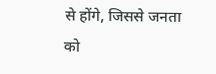से होंगे, जिससे जनता को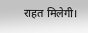राहत मिलेगी।